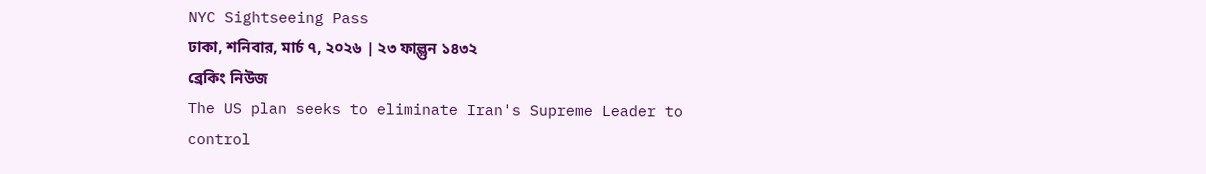NYC Sightseeing Pass
ঢাকা, শনিবার, মার্চ ৭, ২০২৬ | ২৩ ফাল্গুন ১৪৩২
ব্রেকিং নিউজ
The US plan seeks to eliminate Iran's Supreme Leader to control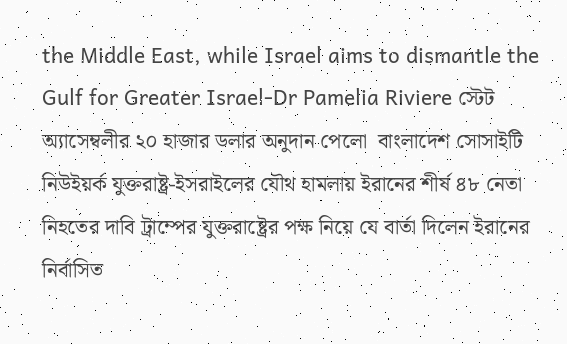the Middle East, while Israel aims to dismantle the Gulf for Greater Israel-Dr Pamelia Riviere স্টেট অ্যাসেম্বলীর ২০ হাজার ডলার অনুদান পেলো  বাংলাদেশ সোসাইটি  নিউইয়র্ক যুক্তরাষ্ট্র-ইসরাইলের যৌথ হামলায় ইরানের শীর্ষ ৪৮ নেতা নিহতের দাবি ট্রাম্পের যুক্তরাষ্ট্রের পক্ষ নিয়ে যে বার্তা দিলেন ইরানের নির্বাসিত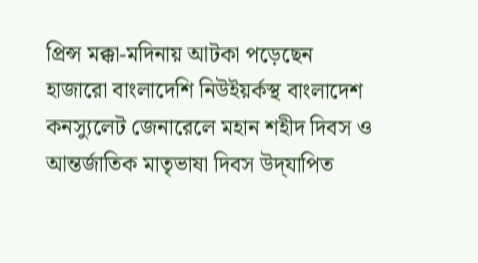প্রিন্স মক্কা-মদিনায় আটকা পড়েছেন হাজারো বাংলাদেশি নিউইয়র্কস্থ বাংলাদেশ কনস্যুলেট জেনারেলে মহান শহীদ দিবস ও আন্তর্জাতিক মাতৃভাষা দিবস উদ্‌যাপিত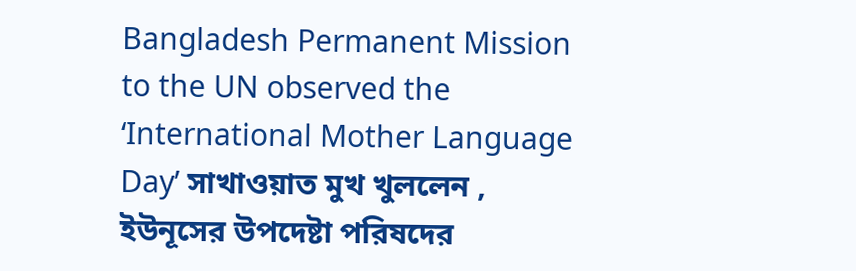Bangladesh Permanent Mission to the UN observed the ‘International Mother Language Day’ সাখাওয়াত মুখ খুললেন , ইউনূসের উপদেষ্টা পরিষদের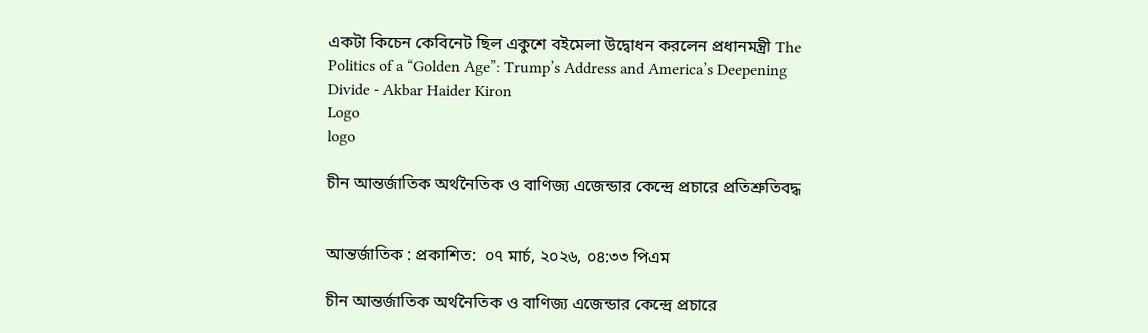একটা কিচেন কেবিনেট ছিল একুশে বইমেলা উদ্বোধন করলেন প্রধানমন্ত্রী The Politics of a “Golden Age”: Trump’s Address and America’s Deepening Divide - Akbar Haider Kiron
Logo
logo

চীন আন্তর্জাতিক অর্থনৈতিক ও বাণিজ্য এজেন্ডার কেন্দ্রে প্রচারে প্রতিশ্রুতিবদ্ধ


আন্তর্জাতিক : প্রকাশিত:  ০৭ মার্চ, ২০২৬, ০৪:৩৩ পিএম

চীন আন্তর্জাতিক অর্থনৈতিক ও বাণিজ্য এজেন্ডার কেন্দ্রে প্রচারে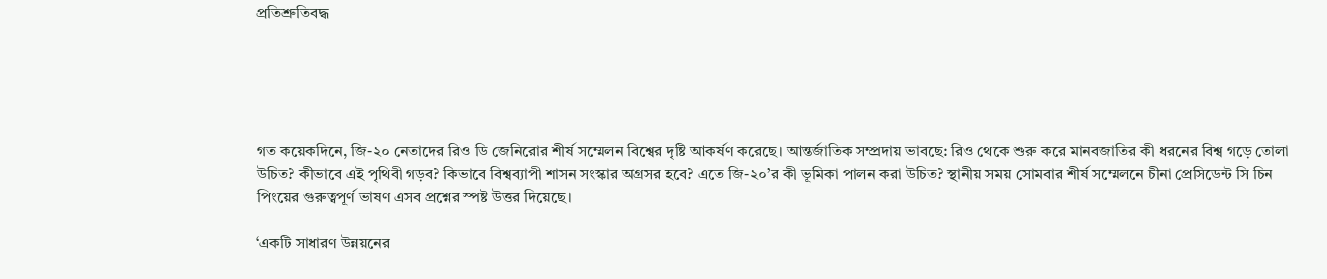প্রতিশ্রুতিবদ্ধ





গত কয়েকদিনে, জি-২০ নেতাদের রিও ডি জেনিরোর শীর্ষ সম্মেলন বিশ্বের দৃষ্টি আকর্ষণ করেছে। আন্তর্জাতিক সম্প্রদায় ভাবছে: রিও থেকে শুরু করে মানবজাতির কী ধরনের বিশ্ব গড়ে তোলা উচিত? কীভাবে এই পৃথিবী গড়ব? কিভাবে বিশ্বব্যাপী শাসন সংস্কার অগ্রসর হবে? এতে জি-২০’র কী ভূমিকা পালন করা উচিত? স্থানীয় সময় সোমবার শীর্ষ সম্মেলনে চীনা প্রেসিডেন্ট সি চিন পিংয়ের গুরুত্বপূর্ণ ভাষণ এসব প্রশ্নের স্পষ্ট উত্তর দিয়েছে।

‘একটি সাধারণ উন্নয়নের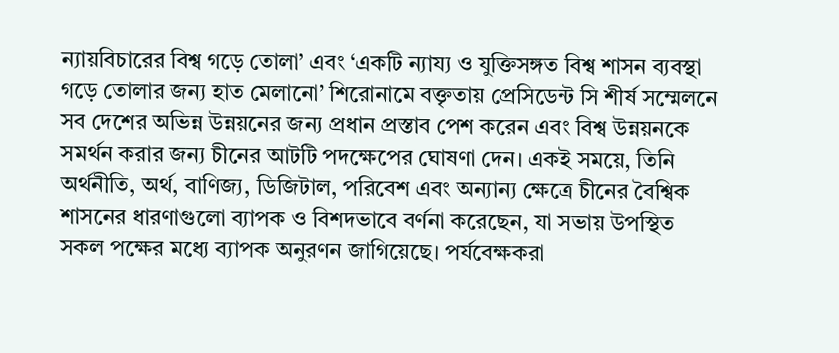ন্যায়বিচারের বিশ্ব গড়ে তোলা’ এবং ‘একটি ন্যায্য ও যুক্তিসঙ্গত বিশ্ব শাসন ব্যবস্থা গড়ে তোলার জন্য হাত মেলানো’ শিরোনামে বক্তৃতায় প্রেসিডেন্ট সি শীর্ষ সম্মেলনে সব দেশের অভিন্ন উন্নয়নের জন্য প্রধান প্রস্তাব পেশ করেন এবং বিশ্ব উন্নয়নকে সমর্থন করার জন্য চীনের আটটি পদক্ষেপের ঘোষণা দেন। একই সময়ে, তিনি অর্থনীতি, অর্থ, বাণিজ্য, ডিজিটাল, পরিবেশ এবং অন্যান্য ক্ষেত্রে চীনের বৈশ্বিক শাসনের ধারণাগুলো ব্যাপক ও বিশদভাবে বর্ণনা করেছেন, যা সভায় উপস্থিত সকল পক্ষের মধ্যে ব্যাপক অনুরণন জাগিয়েছে। পর্যবেক্ষকরা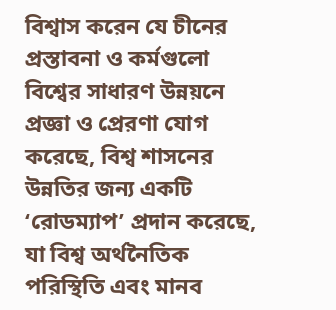বিশ্বাস করেন যে চীনের প্রস্তাবনা ও কর্মগুলো বিশ্বের সাধারণ উন্নয়নে প্রজ্ঞা ও প্রেরণা যোগ করেছে, বিশ্ব শাসনের উন্নতির জন্য একটি ‘রোডম্যাপ’ প্রদান করেছে, যা বিশ্ব অর্থনৈতিক পরিস্থিতি এবং মানব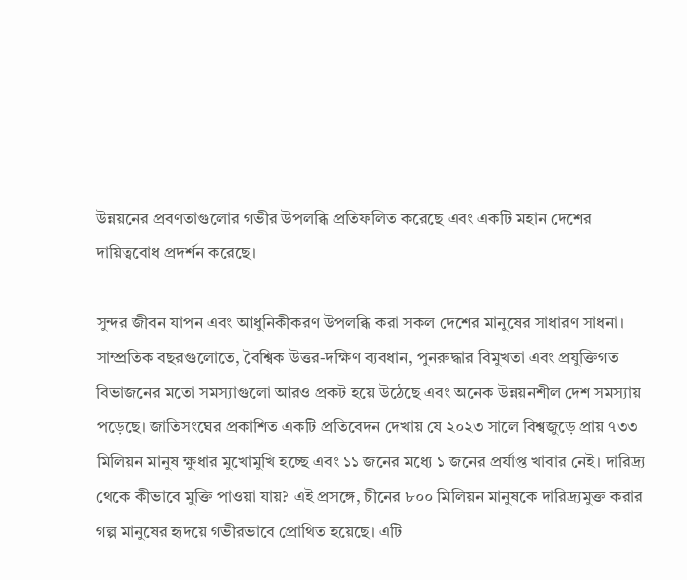উন্নয়নের প্রবণতাগুলোর গভীর উপলব্ধি প্রতিফলিত করেছে এবং একটি মহান দেশের দায়িত্ববোধ প্রদর্শন করেছে।

সুন্দর জীবন যাপন এবং আধুনিকীকরণ উপলব্ধি করা সকল দেশের মানুষের সাধারণ সাধনা। সাম্প্রতিক বছরগুলোতে, বৈশ্বিক উত্তর-দক্ষিণ ব্যবধান, পুনরুদ্ধার বিমুখতা এবং প্রযুক্তিগত বিভাজনের মতো সমস্যাগুলো আরও প্রকট হয়ে উঠেছে এবং অনেক উন্নয়নশীল দেশ সমস্যায় পড়েছে। জাতিসংঘের প্রকাশিত একটি প্রতিবেদন দেখায় যে ২০২৩ সালে বিশ্বজুড়ে প্রায় ৭৩৩ মিলিয়ন মানুষ ক্ষুধার মুখোমুখি হচ্ছে এবং ১১ জনের মধ্যে ১ জনের প্রর্যাপ্ত খাবার নেই। দারিদ্র্য থেকে কীভাবে মুক্তি পাওয়া যায়? এই প্রসঙ্গে, চীনের ৮০০ মিলিয়ন মানুষকে দারিদ্র্যমুক্ত করার গল্প মানুষের হৃদয়ে গভীরভাবে প্রোথিত হয়েছে। এটি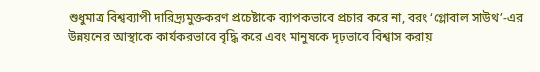শুধুমাত্র বিশ্বব্যাপী দারিদ্র্যমুক্তকরণ প্রচেষ্টাকে ব্যাপকভাবে প্রচার করে না, বরং ‘গ্লোবাল সাউথ’-এর উন্নয়নের আস্থাকে কার্যকরভাবে বৃদ্ধি করে এবং মানুষকে দৃঢ়ভাবে বিশ্বাস করায়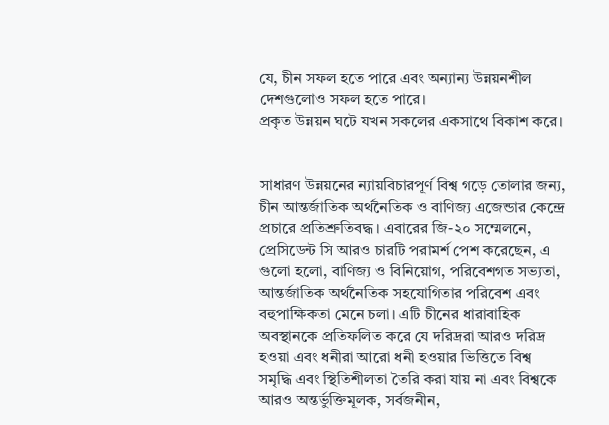যে, চীন সফল হতে পারে এবং অন্যান্য উন্নয়নশীল দেশগুলোও সফল হতে পারে।
প্রকৃত উন্নয়ন ঘটে যখন সকলের একসাথে বিকাশ করে।


সাধারণ উন্নয়নের ন্যায়বিচারপূর্ণ বিশ্ব গড়ে তোলার জন্য, চীন আন্তর্জাতিক অর্থনৈতিক ও বাণিজ্য এজেন্ডার কেন্দ্রে প্রচারে প্রতিশ্রুতিবদ্ধ। এবারের জি-২০ সম্মেলনে, প্রেসিডেন্ট সি আরও চারটি পরামর্শ পেশ করেছেন, এ গুলো হলো, বাণিজ্য ও বিনিয়োগ, পরিবেশগত সভ্যতা, আন্তর্জাতিক অর্থনৈতিক সহযোগিতার পরিবেশ এবং বহুপাক্ষিকতা মেনে চলা। এটি চীনের ধারাবাহিক অবস্থানকে প্রতিফলিত করে যে দরিদ্ররা আরও দরিদ্র হওয়া এবং ধনীরা আরো ধনী হওয়ার ভিত্তিতে বিশ্ব সমৃদ্ধি এবং স্থিতিশীলতা তৈরি করা যায় না এবং বিশ্বকে আরও অন্তর্ভুক্তিমূলক, সর্বজনীন,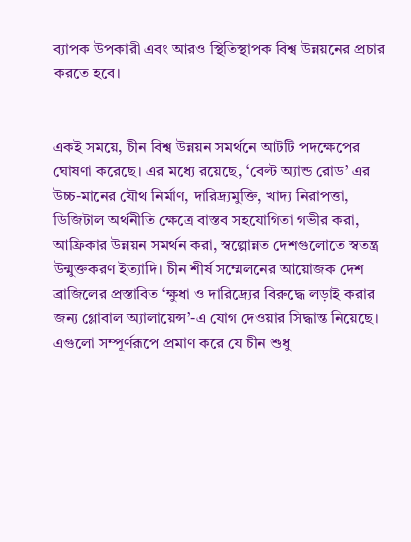ব্যাপক উপকারী এবং আরও স্থিতিস্থাপক বিশ্ব উন্নয়নের প্রচার করতে হবে।


একই সময়ে, চীন বিশ্ব উন্নয়ন সমর্থনে আটটি পদক্ষেপের ঘোষণা করেছে। এর মধ্যে রয়েছে, ‘বেল্ট অ্যান্ড রোড’ এর উচ্চ-মানের যৌথ নির্মাণ, দারিদ্র্যমুক্তি, খাদ্য নিরাপত্তা, ডিজিটাল অর্থনীতি ক্ষেত্রে বাস্তব সহযোগিতা গভীর করা, আফ্রিকার উন্নয়ন সমর্থন করা, স্বল্পোন্নত দেশগুলোতে স্বতন্ত্র উন্মুক্তকরণ ইত্যাদি। চীন শীর্ষ সম্মেলনের আয়োজক দেশ ব্রাজিলের প্রস্তাবিত ‘ক্ষুধা ও দারিদ্র্যের বিরুদ্ধে লড়াই করার জন্য গ্লোবাল অ্যালায়েন্স’-এ যোগ দেওয়ার সিদ্ধান্ত নিয়েছে। এগুলো সম্পূর্ণরূপে প্রমাণ করে যে চীন শুধু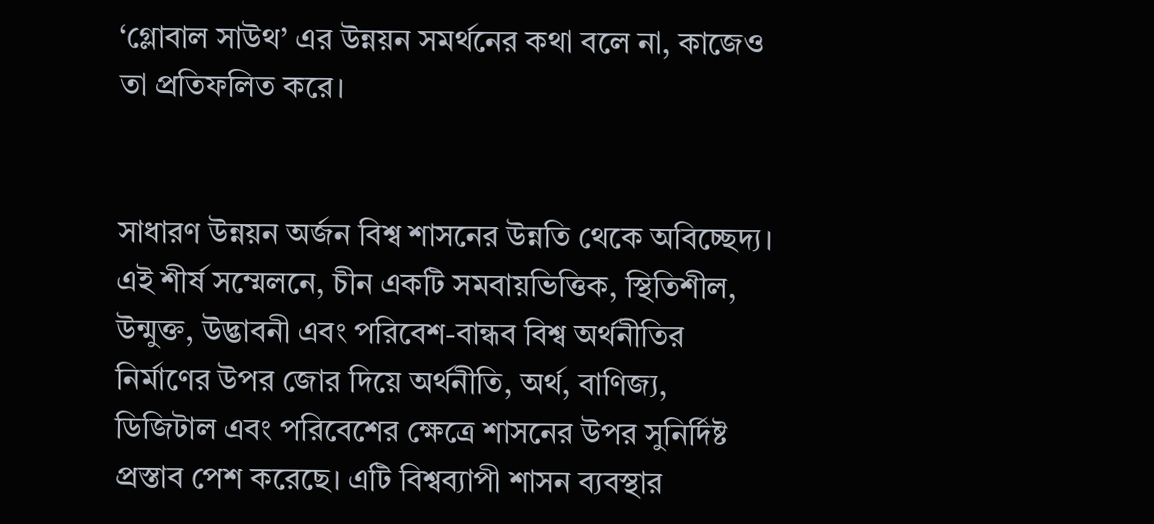‘গ্লোবাল সাউথ’ এর উন্নয়ন সমর্থনের কথা বলে না, কাজেও তা প্রতিফলিত করে।


সাধারণ উন্নয়ন অর্জন বিশ্ব শাসনের উন্নতি থেকে অবিচ্ছেদ্য। এই শীর্ষ সম্মেলনে, চীন একটি সমবায়ভিত্তিক, স্থিতিশীল, উন্মুক্ত, উদ্ভাবনী এবং পরিবেশ-বান্ধব বিশ্ব অর্থনীতির নির্মাণের উপর জোর দিয়ে অর্থনীতি, অর্থ, বাণিজ্য, ডিজিটাল এবং পরিবেশের ক্ষেত্রে শাসনের উপর সুনির্দিষ্ট প্রস্তাব পেশ করেছে। এটি বিশ্বব্যাপী শাসন ব্যবস্থার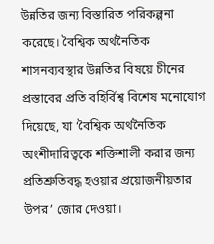উন্নতির জন্য বিস্তারিত পরিকল্পনা করেছে। বৈশ্বিক অর্থনৈতিক শাসনব্যবস্থার উন্নতির বিষয়ে চীনের প্রস্তাবের প্রতি বহির্বিশ্ব বিশেষ মনোযোগ দিয়েছে, যা ‘বৈশ্বিক অর্থনৈতিক অংশীদারিত্বকে শক্তিশালী করার জন্য প্রতিশ্রুতিবদ্ধ হওয়ার প্রয়োজনীয়তার উপর’ জোর দেওয়া।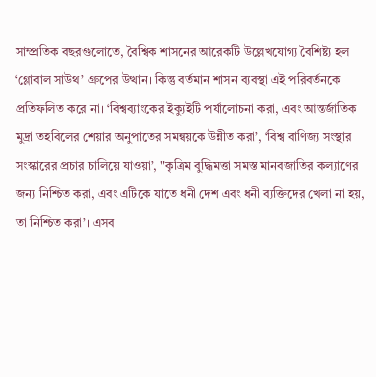সাম্প্রতিক বছরগুলোতে, বৈশ্বিক শাসনের আরেকটি উল্লেখযোগ্য বৈশিষ্ট্য হল ‘গ্লোবাল সাউথ’ গ্রুপের উত্থান। কিন্তু বর্তমান শাসন ব্যবস্থা এই পরিবর্তনকে প্রতিফলিত করে না। ‘বিশ্বব্যাংকের ইক্যুইটি পর্যালোচনা করা, এবং আন্তর্জাতিক মুদ্রা তহবিলের শেয়ার অনুপাতের সমন্বয়কে উন্নীত করা’, ‘বিশ্ব বাণিজ্য সংস্থার সংস্কারের প্রচার চালিয়ে যাওয়া’, "কৃত্রিম বুদ্ধিমত্তা সমস্ত মানবজাতির কল্যাণের জন্য নিশ্চিত করা, এবং এটিকে যাতে ধনী দেশ এবং ধনী ব্যক্তিদের খেলা না হয়, তা নিশ্চিত করা’। এসব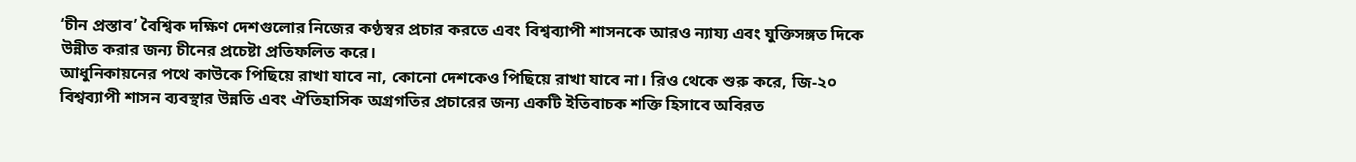‘চীন প্রস্তাব’ বৈশ্বিক দক্ষিণ দেশগুলোর নিজের কণ্ঠস্বর প্রচার করতে এবং বিশ্বব্যাপী শাসনকে আরও ন্যায্য এবং যুক্তিসঙ্গত দিকে উন্নীত করার জন্য চীনের প্রচেষ্টা প্রতিফলিত করে।
আধুনিকায়নের পথে কাউকে পিছিয়ে রাখা যাবে না, কোনো দেশকেও পিছিয়ে রাখা যাবে না। রিও থেকে শুরু করে, জি-২০ বিশ্বব্যাপী শাসন ব্যবস্থার উন্নতি এবং ঐতিহাসিক অগ্রগতির প্রচারের জন্য একটি ইতিবাচক শক্তি হিসাবে অবিরত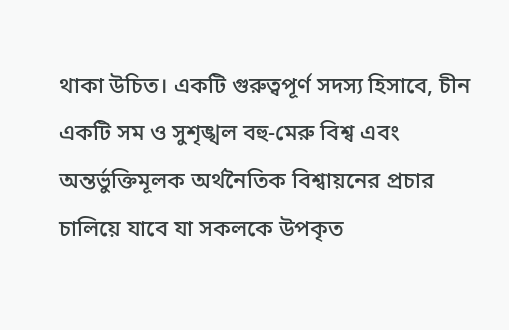থাকা উচিত। একটি গুরুত্বপূর্ণ সদস্য হিসাবে, চীন একটি সম ও সুশৃঙ্খল বহু-মেরু বিশ্ব এবং অন্তর্ভুক্তিমূলক অর্থনৈতিক বিশ্বায়নের প্রচার চালিয়ে যাবে যা সকলকে উপকৃত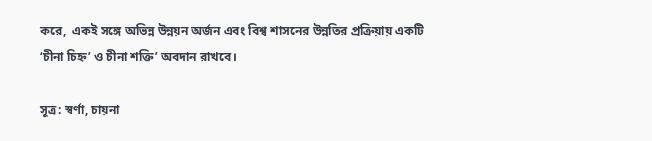করে,  একই সঙ্গে অভিন্ন উন্নয়ন অর্জন এবং বিশ্ব শাসনের উন্নতির প্রক্রিয়ায় একটি ‘চীনা চিহ্ন’ ও চীনা শক্তি’ অবদান রাখবে।

সূত্র: স্বর্ণা, চায়না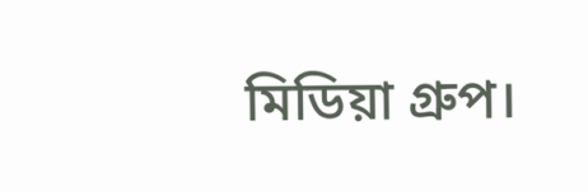মিডিয়া গ্রুপ।